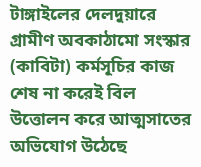টাঙ্গাইলের দেলদুয়ারে গ্রামীণ অবকাঠামো সংস্কার (কাবিটা) কর্মসূচির কাজ শেষ না করেই বিল উত্তোলন করে আত্মসাতের অভিযোগ উঠেছে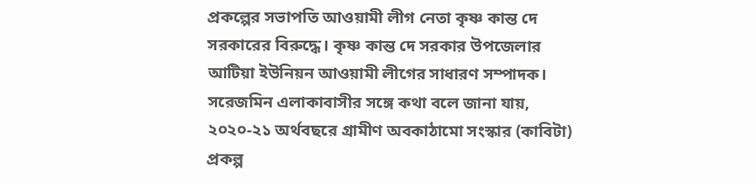প্রকল্পের সভাপতি আওয়ামী লীগ নেতা কৃষ্ণ কান্ত দে সরকারের বিরুদ্ধে। কৃষ্ণ কান্ত দে সরকার উপজেলার আটিয়া ইউনিয়ন আওয়ামী লীগের সাধারণ সম্পাদক।
সরেজমিন এলাকাবাসীর সঙ্গে কথা বলে জানা যায়, ২০২০-২১ অর্থবছরে গ্রামীণ অবকাঠামো সংস্কার (কাবিটা) প্রকল্প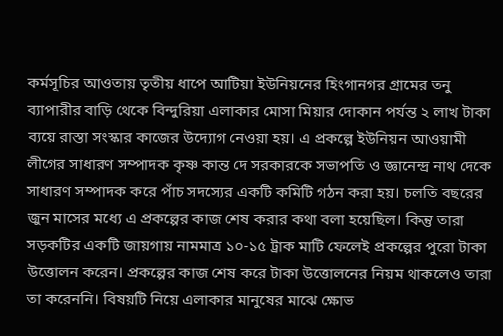কর্মসূচির আওতায় তৃতীয় ধাপে আটিয়া ইউনিয়নের হিংগানগর গ্রামের তনু ব্যাপারীর বাড়ি থেকে বিন্দুরিয়া এলাকার মোসা মিয়ার দোকান পর্যন্ত ২ লাখ টাকা ব্যয়ে রাস্তা সংস্কার কাজের উদ্যোগ নেওয়া হয়। এ প্রকল্পে ইউনিয়ন আওয়ামী লীগের সাধারণ সম্পাদক কৃষ্ণ কান্ত দে সরকারকে সভাপতি ও জ্ঞানেন্দ্র নাথ দেকে সাধারণ সম্পাদক করে পাঁচ সদস্যের একটি কমিটি গঠন করা হয়। চলতি বছরের জুন মাসের মধ্যে এ প্রকল্পের কাজ শেষ করার কথা বলা হয়েছিল। কিন্তু তারা সড়কটির একটি জায়গায় নামমাত্র ১০-১৫ ট্রাক মাটি ফেলেই প্রকল্পের পুরো টাকা উত্তোলন করেন। প্রকল্পের কাজ শেষ করে টাকা উত্তোলনের নিয়ম থাকলেও তারা তা করেননি। বিষয়টি নিয়ে এলাকার মানুষের মাঝে ক্ষোভ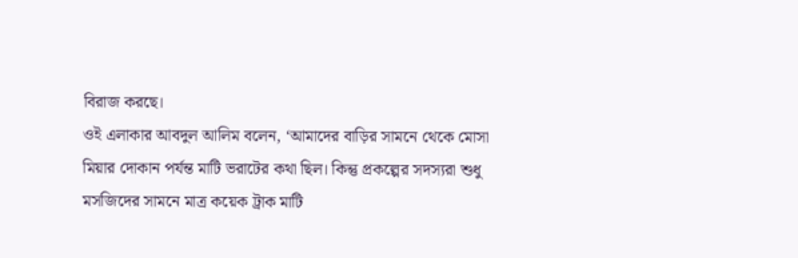বিরাজ করছে।
ওই এলাকার আবদুল আলিম বলেন, ‘আমাদের বাড়ির সামনে থেকে মোসা মিয়ার দোকান পর্যন্ত মাটি ভরাটের কথা ছিল। কিন্তু প্রকল্পের সদস্যরা শুধু মসজিদের সামনে মাত্র কয়েক ট্রাক মাটি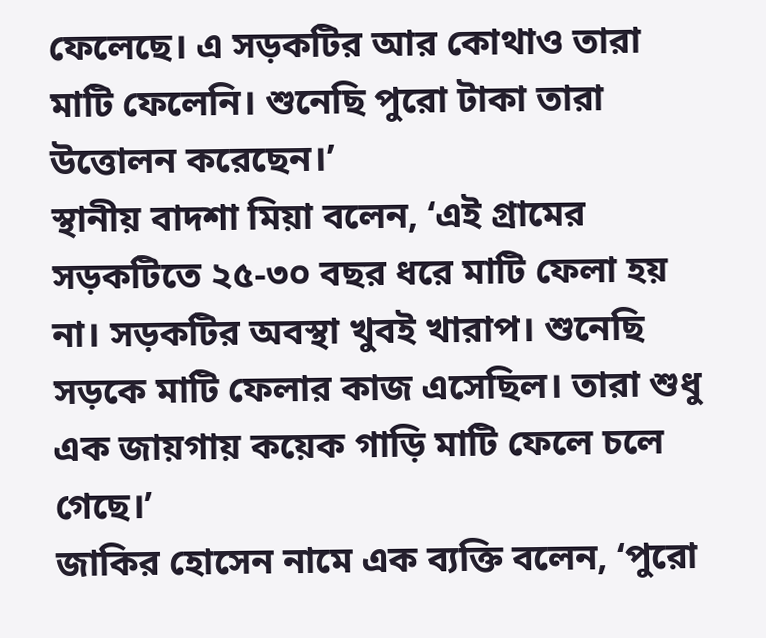ফেলেছে। এ সড়কটির আর কোথাও তারা মাটি ফেলেনি। শুনেছি পুরো টাকা তারা উত্তোলন করেছেন।’
স্থানীয় বাদশা মিয়া বলেন, ‘এই গ্রামের সড়কটিতে ২৫-৩০ বছর ধরে মাটি ফেলা হয় না। সড়কটির অবস্থা খুবই খারাপ। শুনেছি সড়কে মাটি ফেলার কাজ এসেছিল। তারা শুধু এক জায়গায় কয়েক গাড়ি মাটি ফেলে চলে গেছে।’
জাকির হোসেন নামে এক ব্যক্তি বলেন, ‘পুরো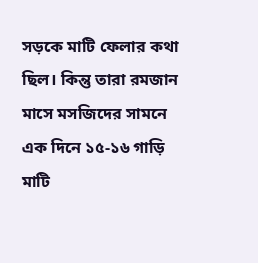সড়কে মাটি ফেলার কথা ছিল। কিন্তু তারা রমজান মাসে মসজিদের সামনে এক দিনে ১৫-১৬ গাড়ি মাটি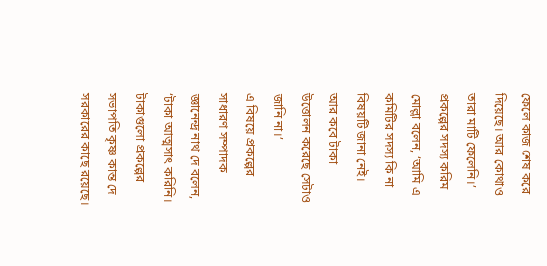ফেলে কাজ শেষ করে দিয়েছে। আর কোথাও তারা মাটি ফেলেনি।’
প্রকল্পের সদস্য করিম মোল্লা বলেন, ‘আমি এ কমিটির সদস্য কি না বিষয়টি জানা নেই। আর কবে টাকা উত্তোলন করেছে সেটাও জানি না।’
এ বিষয়ে প্রকল্পের সাধারণ সম্পাদক জ্ঞানেন্দ্র নাথ দে বলেন, ‘টাকা আত্মসাৎ করিনি। টাকাগুলো প্রকল্পের সভাপতি কৃষ্ণ কান্ত দে সরকারের কাছে রয়েছে।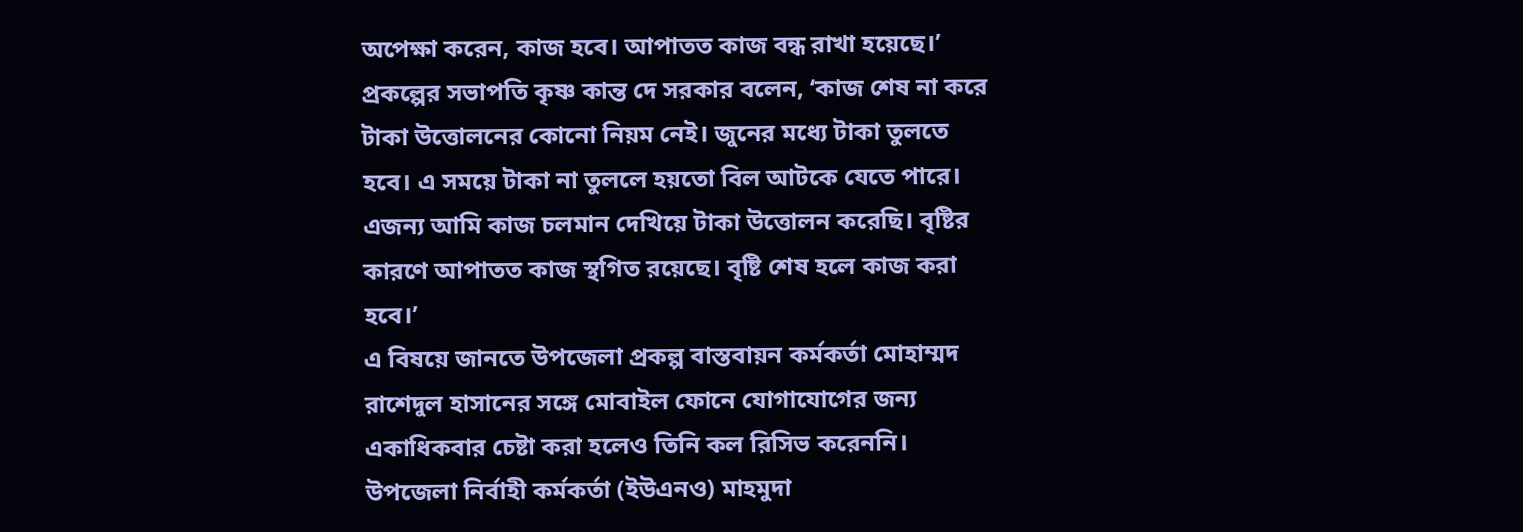অপেক্ষা করেন, কাজ হবে। আপাতত কাজ বন্ধ রাখা হয়েছে।’
প্রকল্পের সভাপতি কৃষ্ণ কান্ত দে সরকার বলেন, ‘কাজ শেষ না করে টাকা উত্তোলনের কোনো নিয়ম নেই। জুনের মধ্যে টাকা তুলতে হবে। এ সময়ে টাকা না তুললে হয়তো বিল আটকে যেতে পারে। এজন্য আমি কাজ চলমান দেখিয়ে টাকা উত্তোলন করেছি। বৃষ্টির কারণে আপাতত কাজ স্থগিত রয়েছে। বৃষ্টি শেষ হলে কাজ করা হবে।’
এ বিষয়ে জানতে উপজেলা প্রকল্প বাস্তবায়ন কর্মকর্তা মোহাম্মদ রাশেদুল হাসানের সঙ্গে মোবাইল ফোনে যোগাযোগের জন্য একাধিকবার চেষ্টা করা হলেও তিনি কল রিসিভ করেননি।
উপজেলা নির্বাহী কর্মকর্তা (ইউএনও) মাহমুদা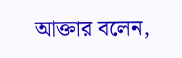আক্তার বলেন,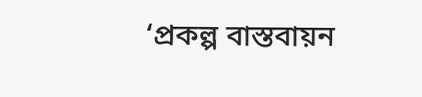‘প্রকল্প বাস্তবায়ন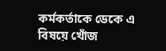কর্মকর্তাকে ডেকে এ বিষয়ে খোঁজ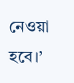নেওয়া হবে।’